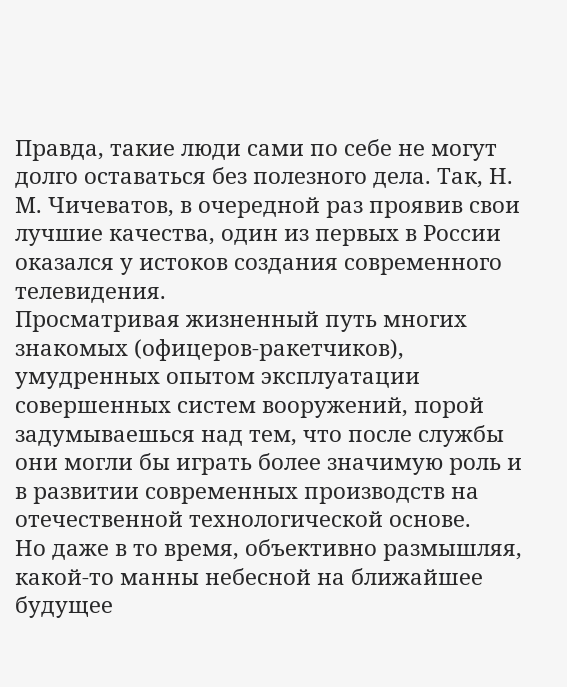Правда, такие люди сами по себе не могут долго оставаться без полезного дела. Так, Н. М. Чичеватов, в очередной раз проявив свои лучшие качества, один из первых в России оказался у истоков создания современного телевидения.
Просматривая жизненный путь многих знакомых (офицеров-ракетчиков), умудренных опытом эксплуатации совершенных систем вооружений, порой задумываешься над тем, что после службы они могли бы играть более значимую роль и в развитии современных производств на отечественной технологической основе.
Но даже в то время, объективно размышляя, какой-то манны небесной на ближайшее будущее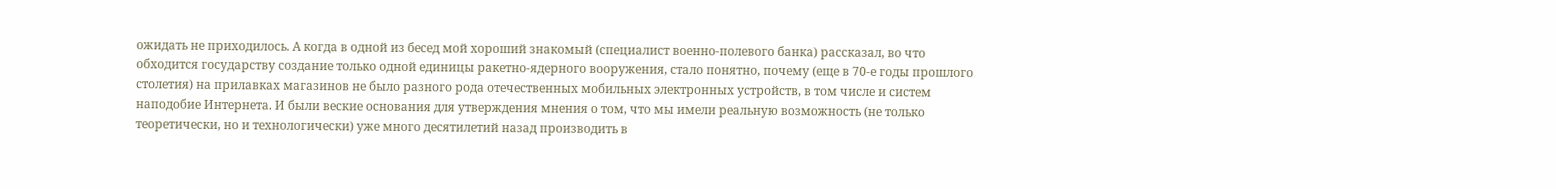ожидать не приходилось. А когда в одной из бесед мой хороший знакомый (специалист военно-полевого банка) рассказал, во что обходится государству создание только одной единицы ракетно-ядерного вооружения, стало понятно, почему (еще в 70-е годы прошлого столетия) на прилавках магазинов не было разного рода отечественных мобильных электронных устройств, в том числе и систем наподобие Интернета. И были веские основания для утверждения мнения о том, что мы имели реальную возможность (не только теоретически, но и технологически) уже много десятилетий назад производить в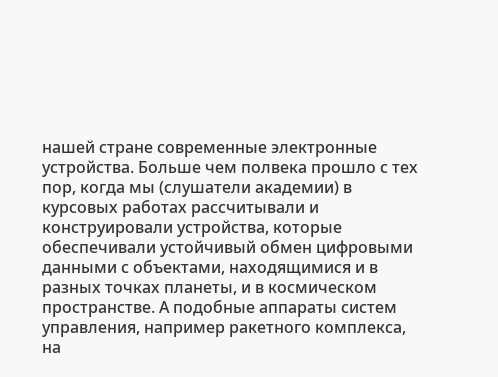нашей стране современные электронные устройства. Больше чем полвека прошло с тех пор, когда мы (слушатели академии) в курсовых работах рассчитывали и конструировали устройства, которые обеспечивали устойчивый обмен цифровыми данными с объектами, находящимися и в разных точках планеты, и в космическом пространстве. А подобные аппараты систем управления, например ракетного комплекса, на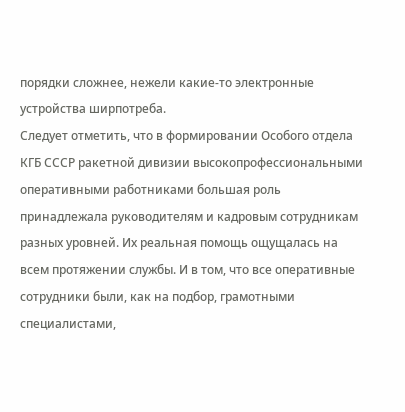порядки сложнее, нежели какие-то электронные устройства ширпотреба.
Следует отметить, что в формировании Особого отдела КГБ СССР ракетной дивизии высокопрофессиональными оперативными работниками большая роль принадлежала руководителям и кадровым сотрудникам разных уровней. Их реальная помощь ощущалась на всем протяжении службы. И в том, что все оперативные сотрудники были, как на подбор, грамотными специалистами,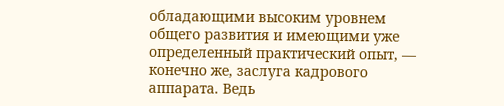обладающими высоким уровнем общего развития и имеющими уже определенный практический опыт, — конечно же, заслуга кадрового аппарата. Ведь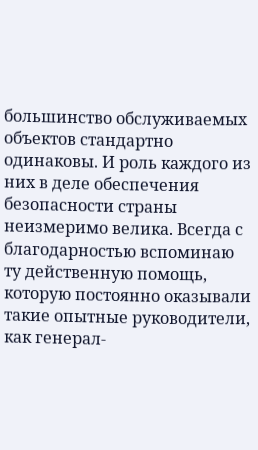большинство обслуживаемых объектов стандартно одинаковы. И роль каждого из них в деле обеспечения безопасности страны неизмеримо велика. Всегда с благодарностью вспоминаю ту действенную помощь, которую постоянно оказывали такие опытные руководители, как генерал-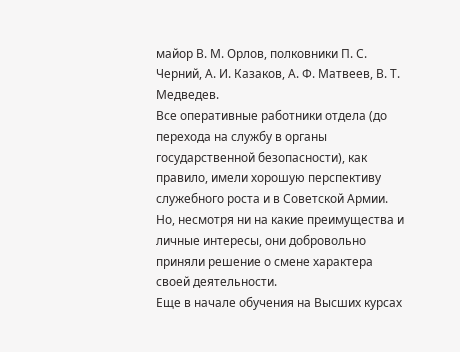майор В. М. Орлов, полковники П. С. Черний, А. И. Казаков, А. Ф. Матвеев, В. Т. Медведев.
Все оперативные работники отдела (до перехода на службу в органы государственной безопасности), как правило, имели хорошую перспективу служебного роста и в Советской Армии. Но, несмотря ни на какие преимущества и личные интересы, они добровольно приняли решение о смене характера своей деятельности.
Еще в начале обучения на Высших курсах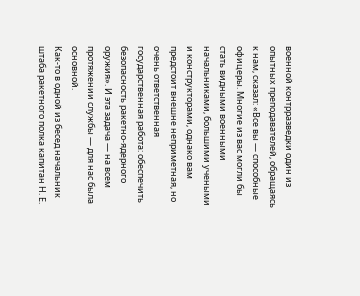военной контрразведки один из опытных преподавателей, обращаясь к нам, сказал: «Все вы — способные офицеры. Многие из вас могли бы стать видными военными начальниками, большими учеными и конструкторами, однако вам предстоит внешне неприметная, но очень ответственная государственная работа: обеспечить безопасность ракетно-ядерного оружия». И эта задача — на всем протяжении службы — для нас была основной.
Как-то в одной из бесед начальник штаба ракетного полка капитан Н. Е.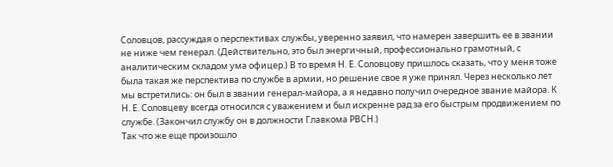Соловцов, рассуждая о перспективах службы, уверенно заявил, что намерен завершить ее в звании не ниже чем генерал. (Действительно, это был энергичный, профессионально грамотный, с аналитическим складом ума офицер.) В то время Н. Е. Соловцову пришлось сказать, что у меня тоже была такая же перспектива по службе в армии, но решение свое я уже принял. Через несколько лет мы встретились: он был в звании генерал-майора, а я недавно получил очередное звание майора. К Н. Е. Соловцеву всегда относился с уважением и был искренне рад за его быстрым продвижением по службе. (Закончил службу он в должности Главкома РВСН.)
Так что же еще произошло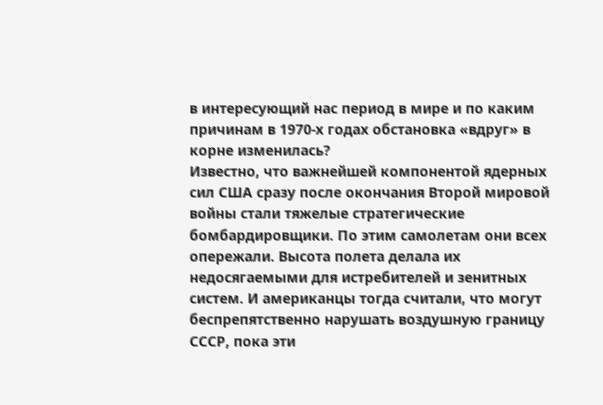в интересующий нас период в мире и по каким причинам в 1970-х годах обстановка «вдруг» в корне изменилась?
Известно, что важнейшей компонентой ядерных сил США сразу после окончания Второй мировой войны стали тяжелые стратегические бомбардировщики. По этим самолетам они всех опережали. Высота полета делала их недосягаемыми для истребителей и зенитных систем. И американцы тогда считали, что могут беспрепятственно нарушать воздушную границу СССР, пока эти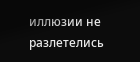иллюзии не разлетелись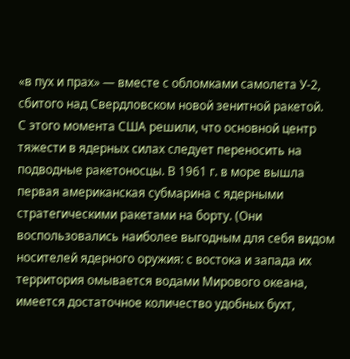«в пух и прах» — вместе с обломками самолета У-2, сбитого над Свердловском новой зенитной ракетой.
С этого момента США решили, что основной центр тяжести в ядерных силах следует переносить на подводные ракетоносцы. В 1961 г. в море вышла первая американская субмарина с ядерными стратегическими ракетами на борту. (Они воспользовались наиболее выгодным для себя видом носителей ядерного оружия: с востока и запада их территория омывается водами Мирового океана, имеется достаточное количество удобных бухт,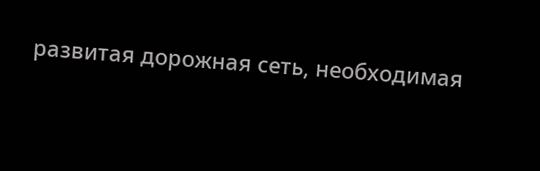развитая дорожная сеть, необходимая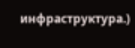инфраструктура.)